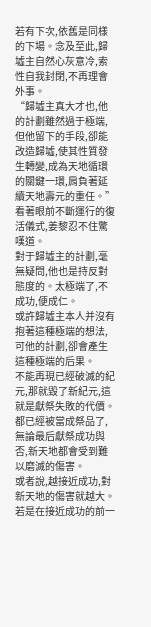若有下次,依舊是同樣的下場。念及至此,歸墟主自然心灰意冷,索性自我封閉,不再理會外事。
“歸墟主真大才也,他的計劃雖然過于極端,但他留下的手段,卻能改造歸墟,使其性質發生轉變,成為天地循環的關鍵一環,肩負著延續天地壽元的重任。”
看著眼前不斷運行的復活儀式,姜黎忍不住驚嘆道。
對于歸墟主的計劃,毫無疑問,他也是持反對態度的。太極端了,不成功,便成仁。
或許歸墟主本人并沒有抱著這種極端的想法,可他的計劃,卻會產生這種極端的后果。
不能再現已經破滅的紀元,那就毀了新紀元,這就是獻祭失敗的代價。
都已經被當成祭品了,無論最后獻祭成功與否,新天地都會受到難以磨滅的傷害。
或者說,越接近成功,對新天地的傷害就越大。
若是在接近成功的前一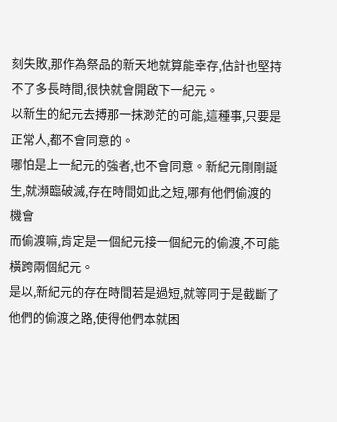刻失敗,那作為祭品的新天地就算能幸存,估計也堅持不了多長時間,很快就會開啟下一紀元。
以新生的紀元去搏那一抹渺茫的可能,這種事,只要是正常人,都不會同意的。
哪怕是上一紀元的強者,也不會同意。新紀元剛剛誕生,就瀕臨破滅,存在時間如此之短,哪有他們偷渡的機會
而偷渡嘛,肯定是一個紀元接一個紀元的偷渡,不可能橫跨兩個紀元。
是以,新紀元的存在時間若是過短,就等同于是截斷了他們的偷渡之路,使得他們本就困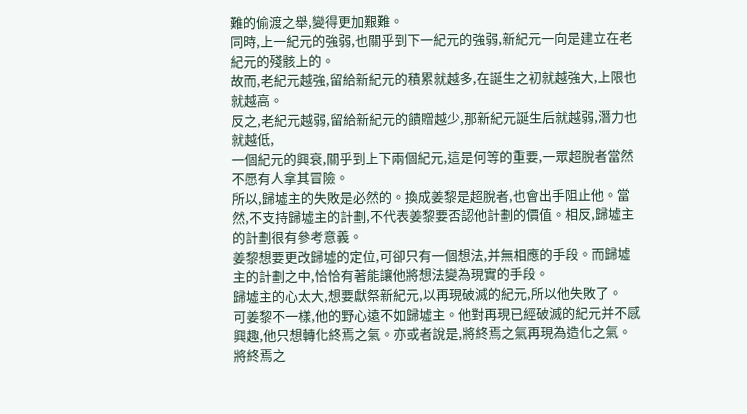難的偷渡之舉,變得更加艱難。
同時,上一紀元的強弱,也關乎到下一紀元的強弱,新紀元一向是建立在老紀元的殘骸上的。
故而,老紀元越強,留給新紀元的積累就越多,在誕生之初就越強大,上限也就越高。
反之,老紀元越弱,留給新紀元的饋贈越少,那新紀元誕生后就越弱,潛力也就越低,
一個紀元的興衰,關乎到上下兩個紀元,這是何等的重要,一眾超脫者當然不愿有人拿其冒險。
所以,歸墟主的失敗是必然的。換成姜黎是超脫者,也會出手阻止他。當然,不支持歸墟主的計劃,不代表姜黎要否認他計劃的價值。相反,歸墟主的計劃很有參考意義。
姜黎想要更改歸墟的定位,可卻只有一個想法,并無相應的手段。而歸墟主的計劃之中,恰恰有著能讓他將想法變為現實的手段。
歸墟主的心太大,想要獻祭新紀元,以再現破滅的紀元,所以他失敗了。
可姜黎不一樣,他的野心遠不如歸墟主。他對再現已經破滅的紀元并不感興趣,他只想轉化終焉之氣。亦或者說是,將終焉之氣再現為造化之氣。
將終焉之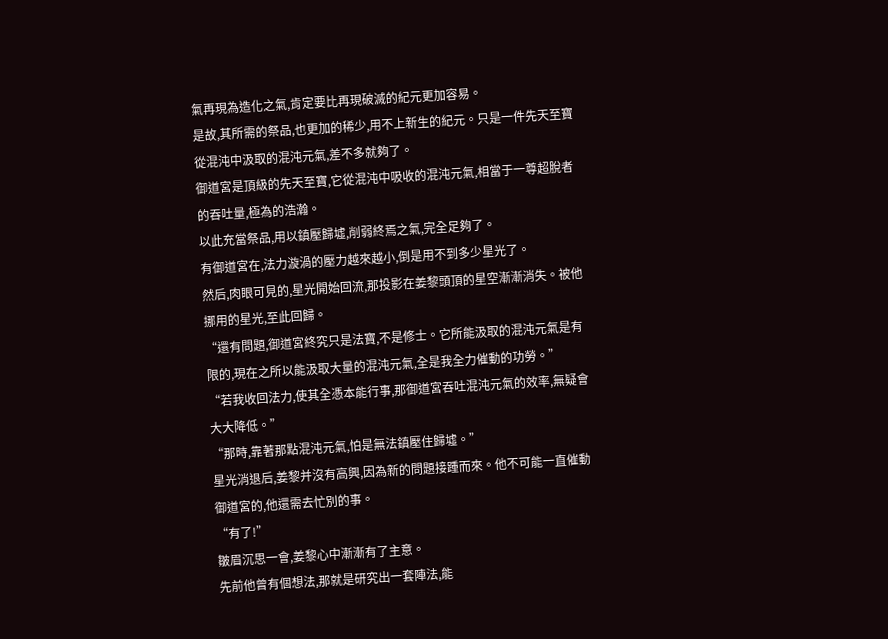氣再現為造化之氣,肯定要比再現破滅的紀元更加容易。
是故,其所需的祭品,也更加的稀少,用不上新生的紀元。只是一件先天至寶從混沌中汲取的混沌元氣,差不多就夠了。
御道宮是頂級的先天至寶,它從混沌中吸收的混沌元氣,相當于一尊超脫者的吞吐量,極為的浩瀚。
以此充當祭品,用以鎮壓歸墟,削弱終焉之氣,完全足夠了。
有御道宮在,法力漩渦的壓力越來越小,倒是用不到多少星光了。
然后,肉眼可見的,星光開始回流,那投影在姜黎頭頂的星空漸漸消失。被他挪用的星光,至此回歸。
“還有問題,御道宮終究只是法寶,不是修士。它所能汲取的混沌元氣是有限的,現在之所以能汲取大量的混沌元氣,全是我全力催動的功勞。”
“若我收回法力,使其全憑本能行事,那御道宮吞吐混沌元氣的效率,無疑會大大降低。”
“那時,靠著那點混沌元氣,怕是無法鎮壓住歸墟。”
星光消退后,姜黎并沒有高興,因為新的問題接踵而來。他不可能一直催動御道宮的,他還需去忙別的事。
“有了!”
皺眉沉思一會,姜黎心中漸漸有了主意。
先前他曾有個想法,那就是研究出一套陣法,能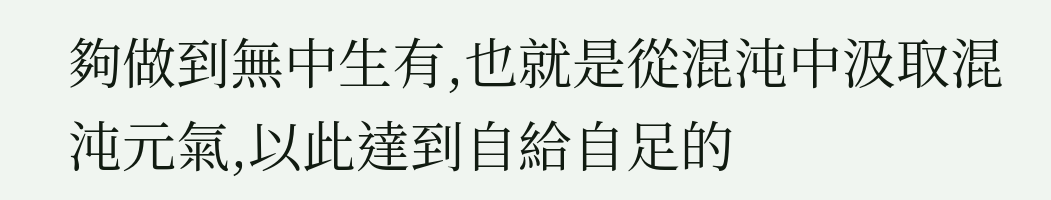夠做到無中生有,也就是從混沌中汲取混沌元氣,以此達到自給自足的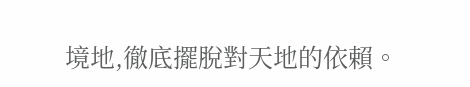境地,徹底擺脫對天地的依賴。